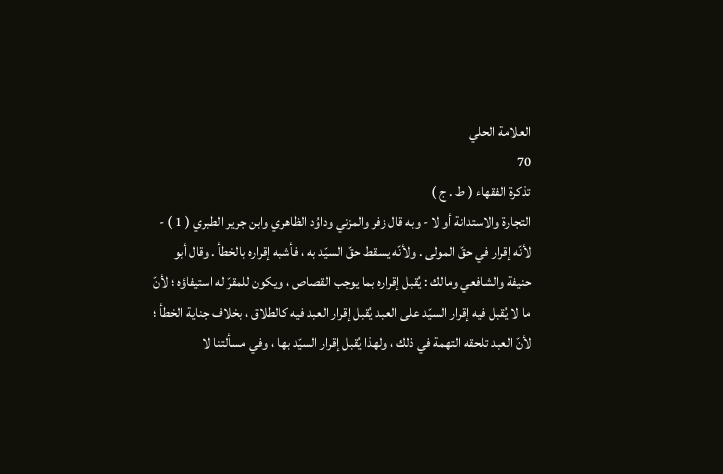العلامة الحلي
70
تذكرة الفقهاء ( ط . ج )
التجارة والاستدانة أو لا - وبه قال زفر والمزني وداوُد الظاهري وابن جرير الطبري ( 1 ) - لأنّه إقرار في حقّ المولى . ولأنّه يسقط حقّ السيّد به ، فأشبه إقراره بالخطأ . وقال أبو حنيفة والشافعي ومالك : يُقبل إقراره بما يوجب القصاص ، ويكون للمقرّ له استيفاؤه ؛ لأنّ ما لا يُقبل فيه إقرار السيّد على العبد يُقبل إقرار العبد فيه كالطلاق ، بخلاف جناية الخطأ ؛ لأنّ العبد تلحقه التهمة في ذلك ، ولهذا يُقبل إقرار السيّد بها ، وفي مسألتنا لا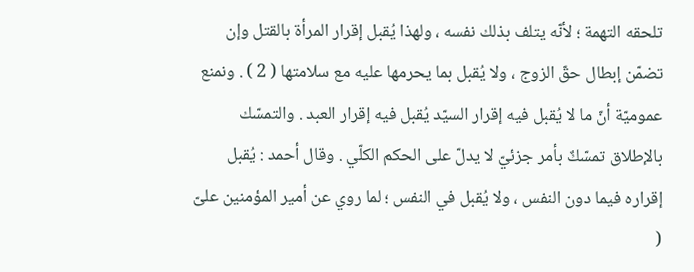تلحقه التهمة ؛ لأنّه يتلف بذلك نفسه ، ولهذا يُقبل إقرار المرأة بالقتل وإن تضمّن إبطال حقّ الزوج ، ولا يُقبل بما يحرمها عليه مع سلامتها ( 2 ) . ونمنع عموميّة أنّ ما لا يُقبل فيه إقرار السيّد يُقبل فيه إقرار العبد . والتمسّك بالإطلاق تمسّكٌ بأمر جزئيّ لا يدلّ على الحكم الكلّي . وقال أحمد : يُقبل إقراره فيما دون النفس ، ولا يُقبل في النفس ؛ لما روي عن أمير المؤمنين علىّ (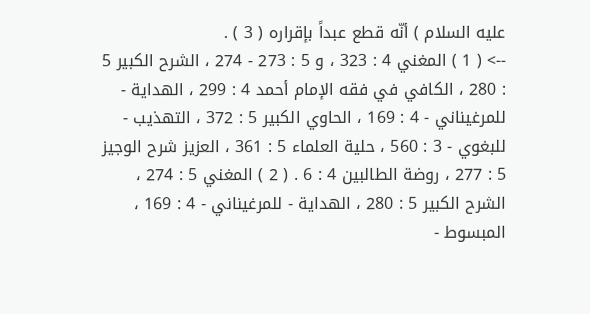عليه السلام ) أنّه قطع عبداً بإقراره ( 3 ) .
--> ( 1 ) المغني 4 : 323 ، و 5 : 273 - 274 ، الشرح الكبير 5 : 280 ، الكافي في فقه الإمام أحمد 4 : 299 ، الهداية - للمرغيناني - 4 : 169 ، الحاوي الكبير 5 : 372 ، التهذيب - للبغوي - 3 : 560 ، حلية العلماء 5 : 361 ، العزيز شرح الوجيز 5 : 277 ، روضة الطالبين 4 : 6 . ( 2 ) المغني 5 : 274 ، الشرح الكبير 5 : 280 ، الهداية - للمرغيناني - 4 : 169 ، المبسوط -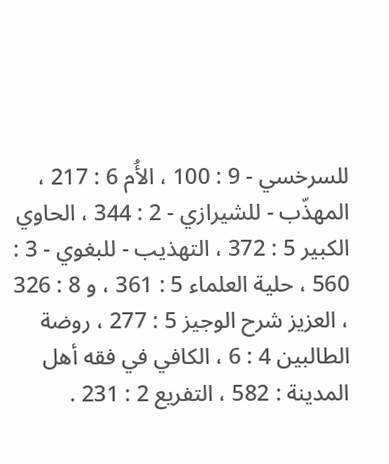للسرخسي - 9 : 100 ، الأُم 6 : 217 ، المهذّب - للشيرازي - 2 : 344 ، الحاوي الكبير 5 : 372 ، التهذيب - للبغوي - 3 : 560 ، حلية العلماء 5 : 361 ، و 8 : 326 ، العزيز شرح الوجيز 5 : 277 ، روضة الطالبين 4 : 6 ، الكافي في فقه أهل المدينة : 582 ، التفريع 2 : 231 .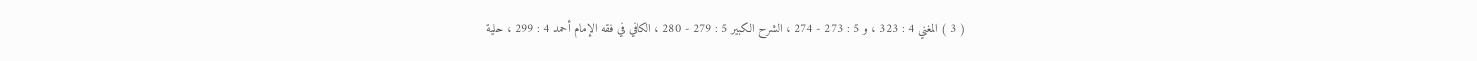( 3 ) المغني 4 : 323 ، و 5 : 273 - 274 ، الشرح الكبير 5 : 279 - 280 ، الكافي في فقه الإمام أحمد 4 : 299 ، حلية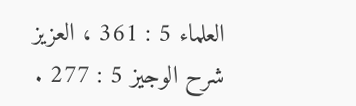العلماء 5 : 361 ، العزيز شرح الوجيز 5 : 277 .